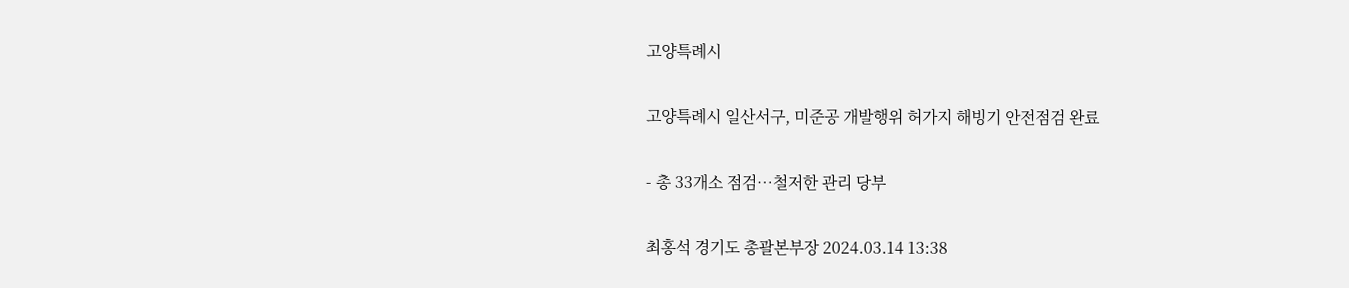고양특례시

고양특례시 일산서구, 미준공 개발행위 허가지 해빙기 안전점검 완료

- 총 33개소 점검…철저한 관리 당부

최홍석 경기도 총괄본부장 2024.03.14 13:38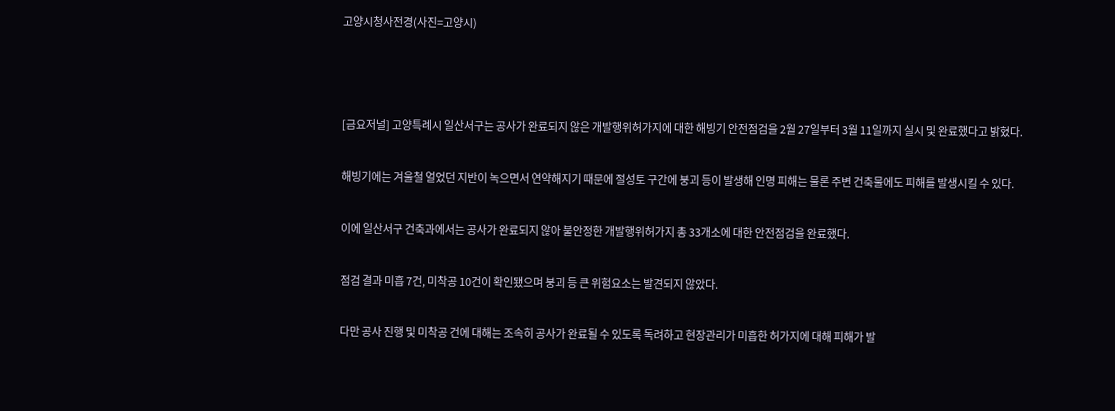고양시청사전경(사진=고양시)



[금요저널] 고양특례시 일산서구는 공사가 완료되지 않은 개발행위허가지에 대한 해빙기 안전점검을 2월 27일부터 3월 11일까지 실시 및 완료했다고 밝혔다.

해빙기에는 겨울철 얼었던 지반이 녹으면서 연약해지기 때문에 절성토 구간에 붕괴 등이 발생해 인명 피해는 물론 주변 건축물에도 피해를 발생시킬 수 있다.

이에 일산서구 건축과에서는 공사가 완료되지 않아 불안정한 개발행위허가지 총 33개소에 대한 안전점검을 완료했다.

점검 결과 미흡 7건, 미착공 10건이 확인됐으며 붕괴 등 큰 위험요소는 발견되지 않았다.

다만 공사 진행 및 미착공 건에 대해는 조속히 공사가 완료될 수 있도록 독려하고 현장관리가 미흡한 허가지에 대해 피해가 발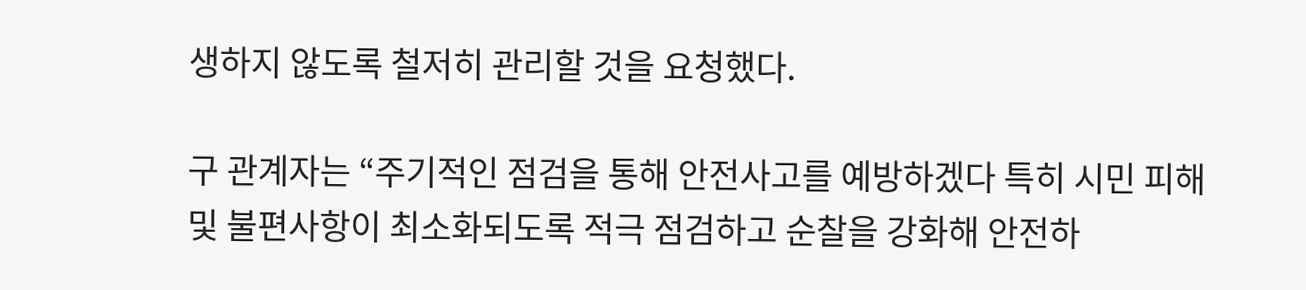생하지 않도록 철저히 관리할 것을 요청했다.

구 관계자는 “주기적인 점검을 통해 안전사고를 예방하겠다 특히 시민 피해 및 불편사항이 최소화되도록 적극 점검하고 순찰을 강화해 안전하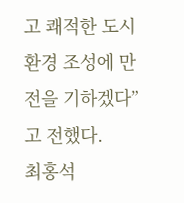고 쾌적한 도시환경 조성에 만전을 기하겠다”고 전했다.
최홍석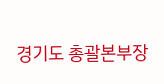경기도 총괄본부장